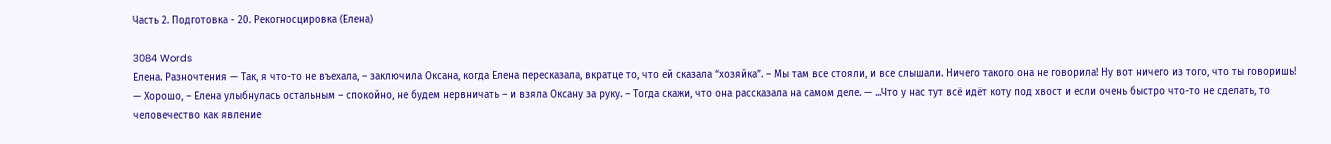Часть 2. Подготовка - 20. Рекогносцировка (Елена)

3084 Words
Елена. Разночтения — Так, я что-то не въехала, – заключила Оксана, когда Елена пересказала, вкратце то, что ей сказала “хозяйка”. – Мы там все стояли, и все слышали. Ничего такого она не говорила! Ну вот ничего из того, что ты говоришь! — Хорошо, – Елена улыбнулась остальным – спокойно, не будем нервничать – и взяла Оксану за руку. – Тогда скажи, что она рассказала на самом деле. — ...Что у нас тут всё идёт коту под хвост и если очень быстро что-то не сделать, то человечество как явление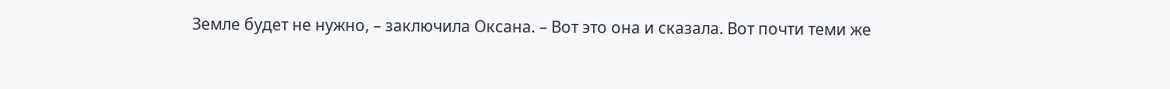Земле будет не нужно, – заключила Оксана. – Вот это она и сказала. Вот почти теми же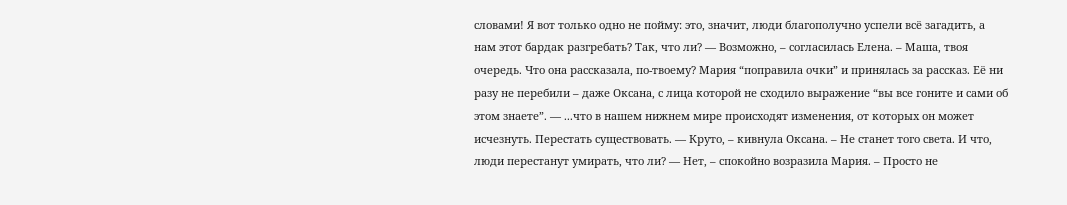словами! Я вот только одно не пойму: это, значит, люди благополучно успели всё загадить, а нам этот бардак разгребать? Так, что ли? — Возможно, – согласилась Елена. – Маша, твоя очередь. Что она рассказала, по-твоему? Мария “поправила очки” и принялась за рассказ. Её ни разу не перебили – даже Оксана, с лица которой не сходило выражение “вы все гоните и сами об этом знаете”. — ...что в нашем нижнем мире происходят изменения, от которых он может исчезнуть. Перестать существовать. — Круто, – кивнула Оксана. – Не станет того света. И что, люди перестанут умирать, что ли? — Нет, – спокойно возразила Мария. – Просто не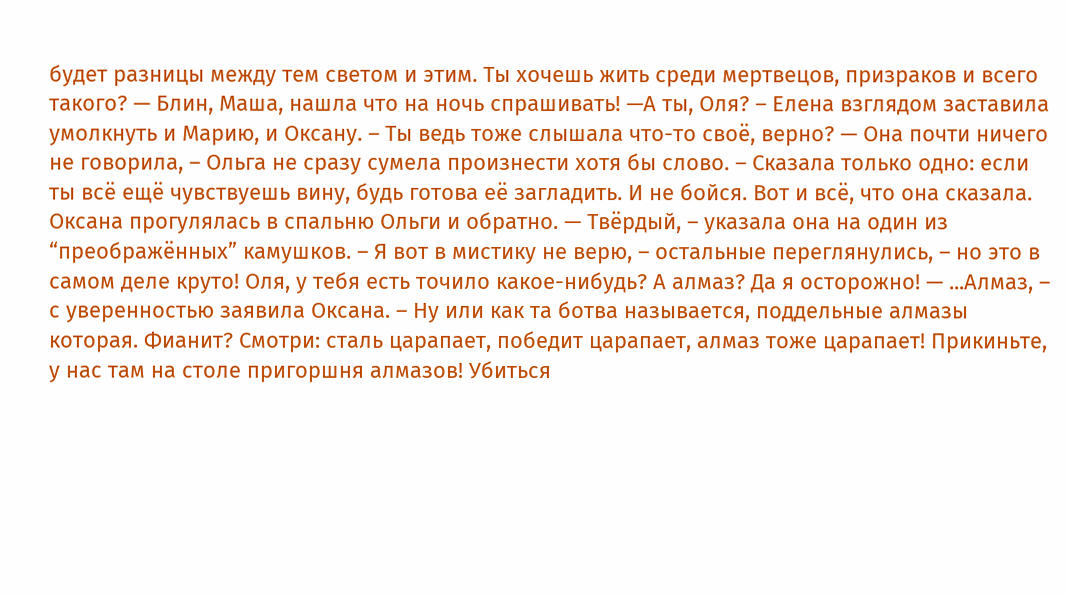будет разницы между тем светом и этим. Ты хочешь жить среди мертвецов, призраков и всего такого? — Блин, Маша, нашла что на ночь спрашивать! —А ты, Оля? – Елена взглядом заставила умолкнуть и Марию, и Оксану. – Ты ведь тоже слышала что-то своё, верно? — Она почти ничего не говорила, – Ольга не сразу сумела произнести хотя бы слово. – Сказала только одно: если ты всё ещё чувствуешь вину, будь готова её загладить. И не бойся. Вот и всё, что она сказала. Оксана прогулялась в спальню Ольги и обратно. — Твёрдый, – указала она на один из “преображённых” камушков. – Я вот в мистику не верю, – остальные переглянулись, – но это в самом деле круто! Оля, у тебя есть точило какое-нибудь? А алмаз? Да я осторожно! — ...Алмаз, – с уверенностью заявила Оксана. – Ну или как та ботва называется, поддельные алмазы которая. Фианит? Смотри: сталь царапает, победит царапает, алмаз тоже царапает! Прикиньте, у нас там на столе пригоршня алмазов! Убиться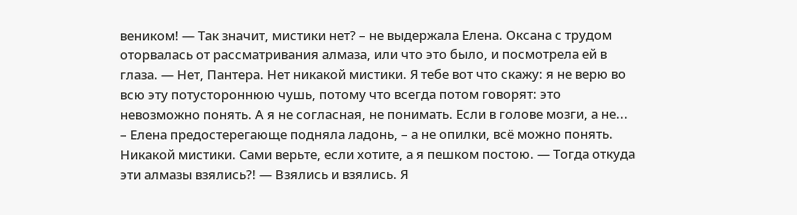веником! — Так значит, мистики нет? – не выдержала Елена. Оксана с трудом оторвалась от рассматривания алмаза, или что это было, и посмотрела ей в глаза. — Нет, Пантера. Нет никакой мистики. Я тебе вот что скажу: я не верю во всю эту потустороннюю чушь, потому что всегда потом говорят: это невозможно понять. А я не согласная, не понимать. Если в голове мозги, а не... – Елена предостерегающе подняла ладонь, – а не опилки, всё можно понять. Никакой мистики. Сами верьте, если хотите, а я пешком постою. — Тогда откуда эти алмазы взялись?! — Взялись и взялись. Я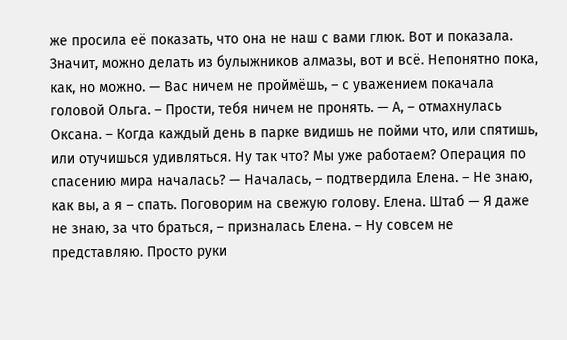же просила её показать, что она не наш с вами глюк. Вот и показала. Значит, можно делать из булыжников алмазы, вот и всё. Непонятно пока, как, но можно. — Вас ничем не проймёшь, – с уважением покачала головой Ольга. – Прости, тебя ничем не пронять. — А, – отмахнулась Оксана. – Когда каждый день в парке видишь не пойми что, или спятишь, или отучишься удивляться. Ну так что? Мы уже работаем? Операция по спасению мира началась? — Началась, – подтвердила Елена. – Не знаю, как вы, а я – спать. Поговорим на свежую голову. Елена. Штаб — Я даже не знаю, за что браться, – призналась Елена. – Ну совсем не представляю. Просто руки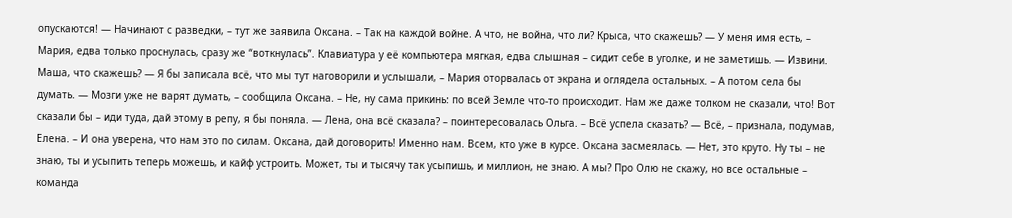опускаются! — Начинают с разведки, – тут же заявила Оксана. – Так на каждой войне. А что, не война, что ли? Крыса, что скажешь? — У меня имя есть, – Мария, едва только проснулась, сразу же “воткнулась”. Клавиатура у её компьютера мягкая, едва слышная – сидит себе в уголке, и не заметишь. — Извини. Маша, что скажешь? — Я бы записала всё, что мы тут наговорили и услышали, – Мария оторвалась от экрана и оглядела остальных. – А потом села бы думать. — Мозги уже не варят думать, – сообщила Оксана. – Не, ну сама прикинь: по всей Земле что-то происходит. Нам же даже толком не сказали, что! Вот сказали бы – иди туда, дай этому в репу, я бы поняла. — Лена, она всё сказала? – поинтересовалась Ольга. – Всё успела сказать? — Всё, – признала, подумав, Елена. – И она уверена, что нам это по силам. Оксана, дай договорить! Именно нам. Всем, кто уже в курсе. Оксана засмеялась. — Нет, это круто. Ну ты – не знаю, ты и усыпить теперь можешь, и кайф устроить. Может, ты и тысячу так усыпишь, и миллион, не знаю. А мы? Про Олю не скажу, но все остальные – команда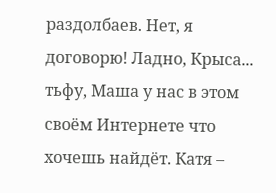раздолбаев. Нет, я договорю! Ладно, Крыса... тьфу, Маша у нас в этом своём Интернете что хочешь найдёт. Катя –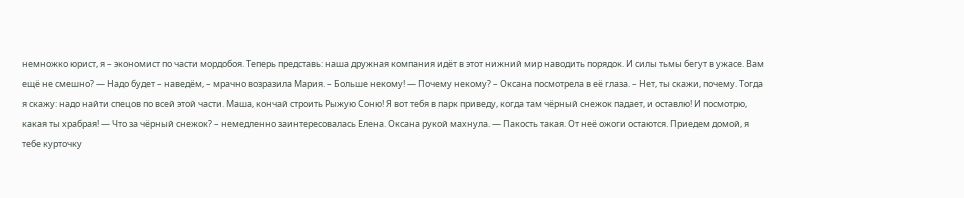немножко юрист, я – экономист по части мордобоя. Теперь представь: наша дружная компания идёт в этот нижний мир наводить порядок. И силы тьмы бегут в ужасе. Вам ещё не смешно? — Надо будет – наведём, – мрачно возразила Мария. – Больше некому! — Почему некому? – Оксана посмотрела в её глаза. – Нет, ты скажи, почему. Тогда я скажу: надо найти спецов по всей этой части. Маша, кончай строить Рыжую Соню! Я вот тебя в парк приведу, когда там чёрный снежок падает, и оставлю! И посмотрю, какая ты храбрая! — Что за чёрный снежок? – немедленно заинтересовалась Елена. Оксана рукой махнула. — Пакость такая. От неё ожоги остаются. Приедем домой, я тебе курточку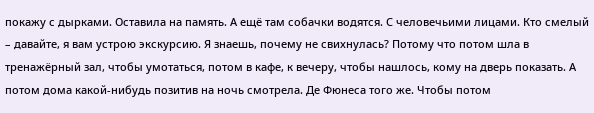покажу с дырками. Оставила на память. А ещё там собачки водятся. С человечьими лицами. Кто смелый – давайте, я вам устрою экскурсию. Я знаешь, почему не свихнулась? Потому что потом шла в тренажёрный зал, чтобы умотаться, потом в кафе, к вечеру, чтобы нашлось, кому на дверь показать. А потом дома какой-нибудь позитив на ночь смотрела. Де Фюнеса того же. Чтобы потом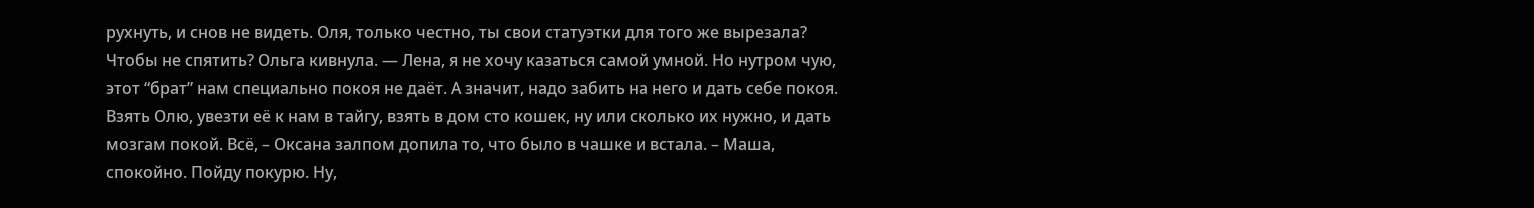рухнуть, и снов не видеть. Оля, только честно, ты свои статуэтки для того же вырезала? Чтобы не спятить? Ольга кивнула. — Лена, я не хочу казаться самой умной. Но нутром чую, этот “брат” нам специально покоя не даёт. А значит, надо забить на него и дать себе покоя. Взять Олю, увезти её к нам в тайгу, взять в дом сто кошек, ну или сколько их нужно, и дать мозгам покой. Всё, – Оксана залпом допила то, что было в чашке и встала. – Маша, спокойно. Пойду покурю. Ну,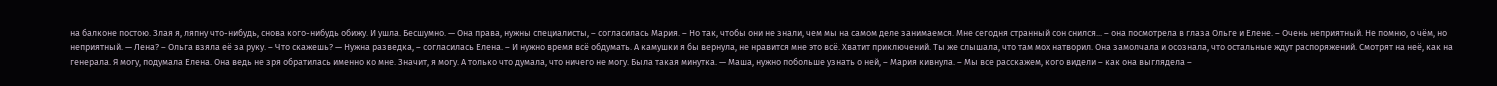на балконе постою. Злая я, ляпну что-нибудь, снова кого-нибудь обижу. И ушла. Бесшумно. — Она права, нужны специалисты, – согласилась Мария. – Но так, чтобы они не знали, чем мы на самом деле занимаемся. Мне сегодня странный сон снился... – она посмотрела в глаза Ольге и Елене. – Очень неприятный. Не помню, о чём, но неприятный. — Лена? – Ольга взяла её за руку. – Что скажешь? — Нужна разведка, – согласилась Елена. – И нужно время всё обдумать. А камушки я бы вернула, не нравится мне это всё. Хватит приключений. Ты же слышала, что там мох натворил. Она замолчала и осознала, что остальные ждут распоряжений. Смотрят на неё, как на генерала. Я могу, подумала Елена. Она ведь не зря обратилась именно ко мне. Значит, я могу. А только что думала, что ничего не могу. Была такая минутка. — Маша, нужно побольше узнать о ней, – Мария кивнула. – Мы все расскажем, кого видели – как она выглядела –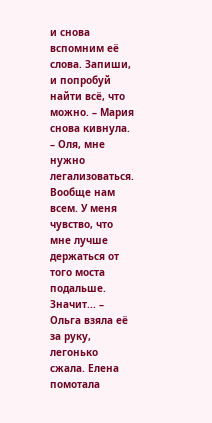и снова вспомним её слова. Запиши, и попробуй найти всё, что можно. – Мария снова кивнула. – Оля, мне нужно легализоваться. Вообще нам всем. У меня чувство, что мне лучше держаться от того моста подальше. Значит... – Ольга взяла её за руку, легонько сжала. Елена помотала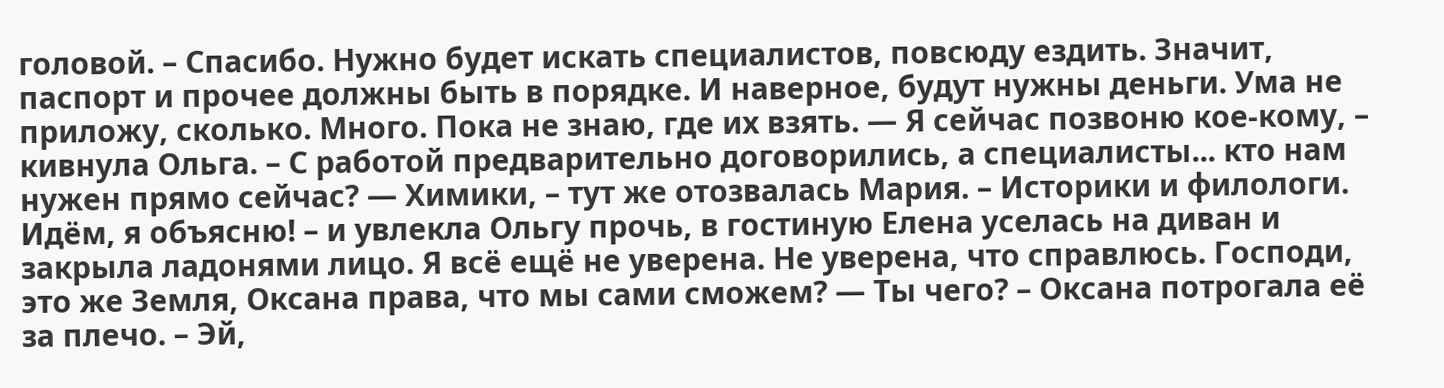головой. – Спасибо. Нужно будет искать специалистов, повсюду ездить. Значит, паспорт и прочее должны быть в порядке. И наверное, будут нужны деньги. Ума не приложу, сколько. Много. Пока не знаю, где их взять. — Я сейчас позвоню кое-кому, – кивнула Ольга. – С работой предварительно договорились, а специалисты... кто нам нужен прямо сейчас? — Химики, – тут же отозвалась Мария. – Историки и филологи. Идём, я объясню! – и увлекла Ольгу прочь, в гостиную Елена уселась на диван и закрыла ладонями лицо. Я всё ещё не уверена. Не уверена, что справлюсь. Господи, это же Земля, Оксана права, что мы сами сможем? — Ты чего? – Оксана потрогала её за плечо. – Эй,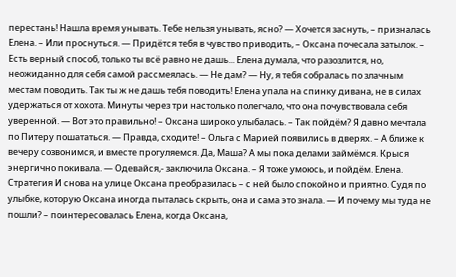перестань! Нашла время унывать. Тебе нельзя унывать, ясно? — Хочется заснуть, – призналась Елена. – Или проснуться. — Придётся тебя в чувство приводить, – Оксана почесала затылок. – Есть верный способ, только ты всё равно не дашь... Елена думала, что разозлится, но, неожиданно для себя самой рассмеялась. — Не дам? — Ну, я тебя собралась по злачным местам поводить. Так ты ж не дашь тебя поводить! Елена упала на спинку дивана, не в силах удержаться от хохота. Минуты через три настолько полегчало, что она почувствовала себя уверенной. — Вот это правильно! – Оксана широко улыбалась. – Так пойдём? Я давно мечтала по Питеру пошататься. — Правда, сходите! – Ольга с Марией появились в дверях. – А ближе к вечеру созвонимся, и вместе прогуляемся. Да, Маша? А мы пока делами займёмся. Крыся энергично покивала. — Одевайся,- заключила Оксана. – Я тоже умоюсь, и пойдём. Елена. Стратегия И снова на улице Оксана преобразилась – с ней было спокойно и приятно. Судя по улыбке, которую Оксана иногда пыталась скрыть, она и сама это знала. — И почему мы туда не пошли? – поинтересовалась Елена, когда Оксана,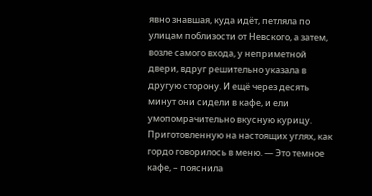явно знавшая, куда идёт, петляла по улицам поблизости от Невского, а затем, возле самого входа, у неприметной двери, вдруг решительно указала в другую сторону. И ещё через десять минут они сидели в кафе, и ели умопомрачительно вкусную курицу. Приготовленную на настоящих углях, как гордо говорилось в меню. — Это темное кафе, – пояснила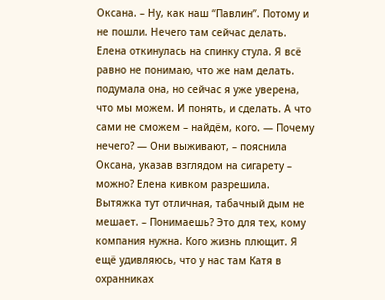Оксана. – Ну, как наш “Павлин”. Потому и не пошли. Нечего там сейчас делать. Елена откинулась на спинку стула. Я всё равно не понимаю, что же нам делать. подумала она, но сейчас я уже уверена, что мы можем. И понять, и сделать. А что сами не сможем – найдём, кого. — Почему нечего? — Они выживают, – пояснила Оксана, указав взглядом на сигарету – можно? Елена кивком разрешила. Вытяжка тут отличная, табачный дым не мешает. – Понимаешь? Это для тех, кому компания нужна. Кого жизнь плющит. Я ещё удивляюсь, что у нас там Катя в охранниках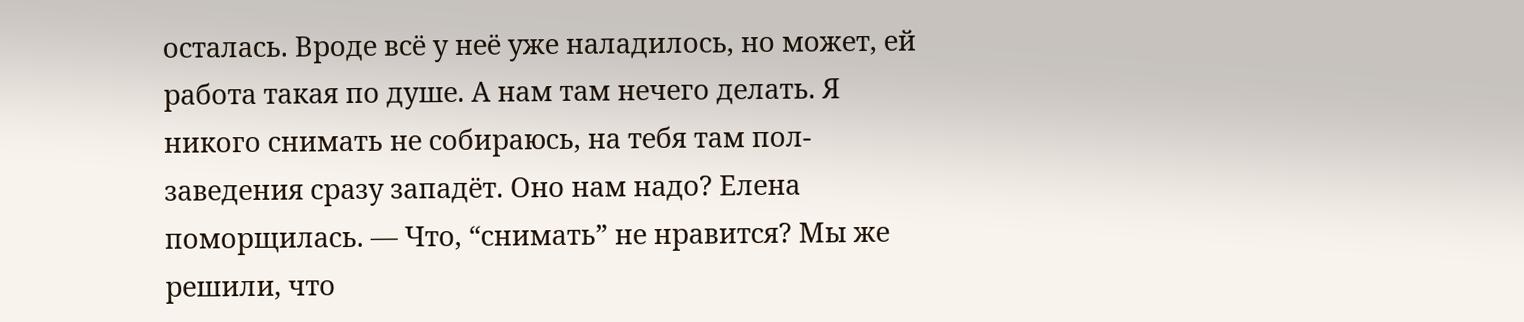осталась. Вроде всё у неё уже наладилось, но может, ей работа такая по душе. А нам там нечего делать. Я никого снимать не собираюсь, на тебя там пол-заведения сразу западёт. Оно нам надо? Елена поморщилась. — Что, “снимать” не нравится? Мы же решили, что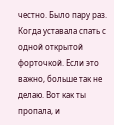честно. Было пару раз. Когда уставала спать с одной открытой форточкой. Если это важно, больше так не делаю. Вот как ты пропала, и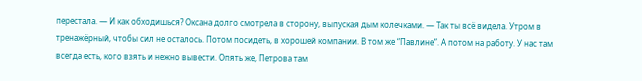перестала. — И как обходишься? Оксана долго смотрела в сторону, выпуская дым колечками. — Так ты всё видела. Утром в тренажёрный, чтобы сил не осталось. Потом посидеть, в хорошей компании. В том же “Павлине”. А потом на работу. У нас там всегда есть, кого взять и нежно вывести. Опять же, Петрова там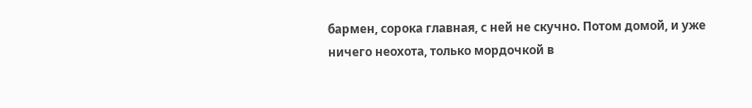бармен, сорока главная, с ней не скучно. Потом домой, и уже ничего неохота, только мордочкой в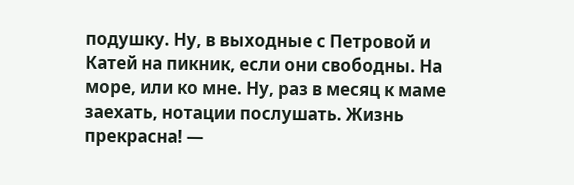подушку. Ну, в выходные с Петровой и Катей на пикник, если они свободны. На море, или ко мне. Ну, раз в месяц к маме заехать, нотации послушать. Жизнь прекрасна! —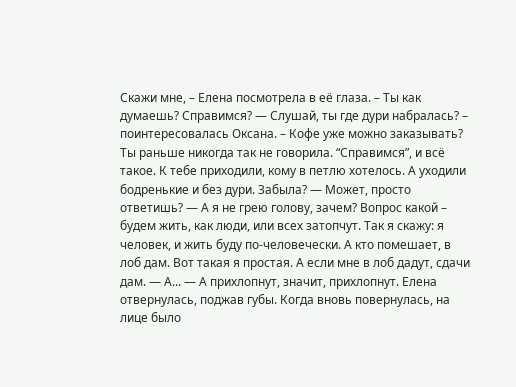Скажи мне, – Елена посмотрела в её глаза. – Ты как думаешь? Справимся? — Слушай, ты где дури набралась? – поинтересовалась Оксана. – Кофе уже можно заказывать? Ты раньше никогда так не говорила. “Справимся”, и всё такое. К тебе приходили, кому в петлю хотелось. А уходили бодренькие и без дури. Забыла? — Может, просто ответишь? — А я не грею голову, зачем? Вопрос какой – будем жить, как люди, или всех затопчут. Так я скажу: я человек, и жить буду по-человечески. А кто помешает, в лоб дам. Вот такая я простая. А если мне в лоб дадут, сдачи дам. — А... — А прихлопнут, значит, прихлопнут. Елена отвернулась, поджав губы. Когда вновь повернулась, на лице было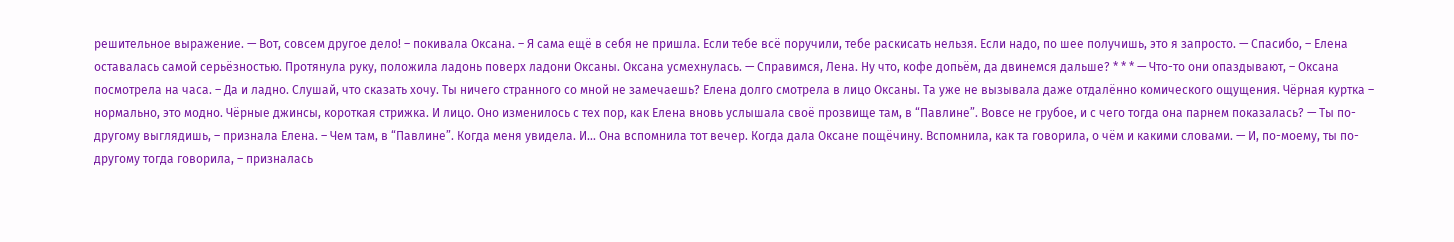решительное выражение. — Вот, совсем другое дело! – покивала Оксана. – Я сама ещё в себя не пришла. Если тебе всё поручили, тебе раскисать нельзя. Если надо, по шее получишь, это я запросто. — Спасибо, – Елена оставалась самой серьёзностью. Протянула руку, положила ладонь поверх ладони Оксаны. Оксана усмехнулась. — Справимся, Лена. Ну что, кофе допьём, да двинемся дальше? * * * — Что-то они опаздывают, – Оксана посмотрела на часа. – Да и ладно. Слушай, что сказать хочу. Ты ничего странного со мной не замечаешь? Елена долго смотрела в лицо Оксаны. Та уже не вызывала даже отдалённо комического ощущения. Чёрная куртка – нормально, это модно. Чёрные джинсы, короткая стрижка. И лицо. Оно изменилось с тех пор, как Елена вновь услышала своё прозвище там, в “Павлине”. Вовсе не грубое, и с чего тогда она парнем показалась? — Ты по-другому выглядишь, – признала Елена. – Чем там, в “Павлине”. Когда меня увидела. И... Она вспомнила тот вечер. Когда дала Оксане пощёчину. Вспомнила, как та говорила, о чём и какими словами. — И, по-моему, ты по-другому тогда говорила, – призналась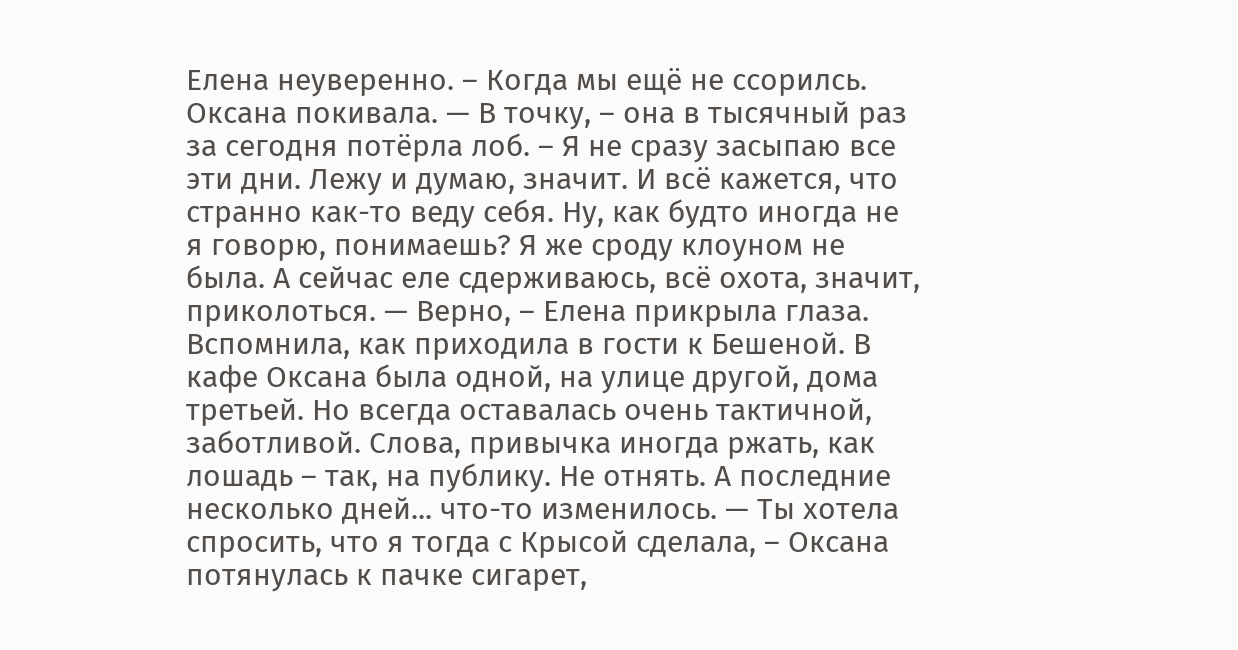Елена неуверенно. – Когда мы ещё не ссорилсь. Оксана покивала. — В точку, – она в тысячный раз за сегодня потёрла лоб. – Я не сразу засыпаю все эти дни. Лежу и думаю, значит. И всё кажется, что странно как-то веду себя. Ну, как будто иногда не я говорю, понимаешь? Я же сроду клоуном не была. А сейчас еле сдерживаюсь, всё охота, значит, приколоться. — Верно, – Елена прикрыла глаза. Вспомнила, как приходила в гости к Бешеной. В кафе Оксана была одной, на улице другой, дома третьей. Но всегда оставалась очень тактичной, заботливой. Слова, привычка иногда ржать, как лошадь – так, на публику. Не отнять. А последние несколько дней... что-то изменилось. — Ты хотела спросить, что я тогда с Крысой сделала, – Оксана потянулась к пачке сигарет,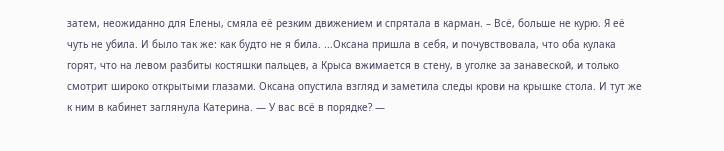затем, неожиданно для Елены, смяла её резким движением и спрятала в карман. – Всё, больше не курю. Я её чуть не убила. И было так же: как будто не я била. ...Оксана пришла в себя, и почувствовала, что оба кулака горят, что на левом разбиты костяшки пальцев, а Крыса вжимается в стену, в уголке за занавеской, и только смотрит широко открытыми глазами. Оксана опустила взгляд и заметила следы крови на крышке стола. И тут же к ним в кабинет заглянула Катерина. — У вас всё в порядке? —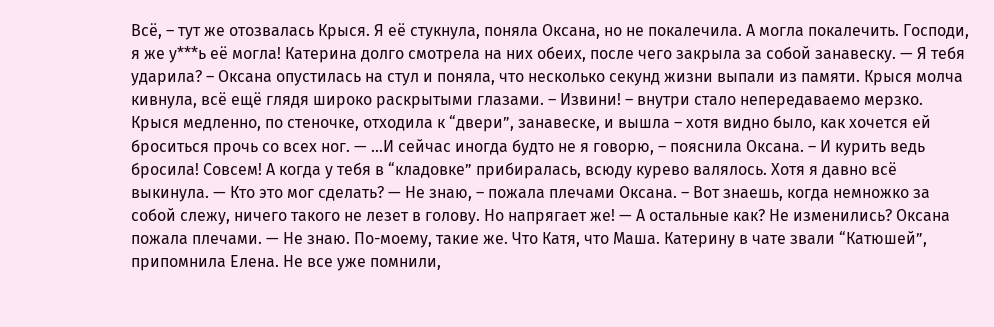Всё, – тут же отозвалась Крыся. Я её стукнула, поняла Оксана, но не покалечила. А могла покалечить. Господи, я же у***ь её могла! Катерина долго смотрела на них обеих, после чего закрыла за собой занавеску. — Я тебя ударила? – Оксана опустилась на стул и поняла, что несколько секунд жизни выпали из памяти. Крыся молча кивнула, всё ещё глядя широко раскрытыми глазами. – Извини! – внутри стало непередаваемо мерзко. Крыся медленно, по стеночке, отходила к “двери”, занавеске, и вышла – хотя видно было, как хочется ей броситься прочь со всех ног. — ...И сейчас иногда будто не я говорю, – пояснила Оксана. – И курить ведь бросила! Совсем! А когда у тебя в “кладовке” прибиралась, всюду курево валялось. Хотя я давно всё выкинула. — Кто это мог сделать? — Не знаю, – пожала плечами Оксана. – Вот знаешь, когда немножко за собой слежу, ничего такого не лезет в голову. Но напрягает же! — А остальные как? Не изменились? Оксана пожала плечами. — Не знаю. По-моему, такие же. Что Катя, что Маша. Катерину в чате звали “Катюшей”, припомнила Елена. Не все уже помнили,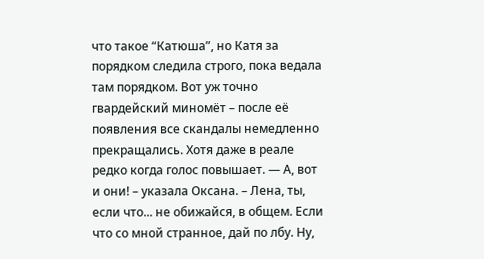что такое “Катюша”, но Катя за порядком следила строго, пока ведала там порядком. Вот уж точно гвардейский миномёт – после её появления все скандалы немедленно прекращались. Хотя даже в реале редко когда голос повышает. — А, вот и они! – указала Оксана. – Лена, ты, если что... не обижайся, в общем. Если что со мной странное, дай по лбу. Ну,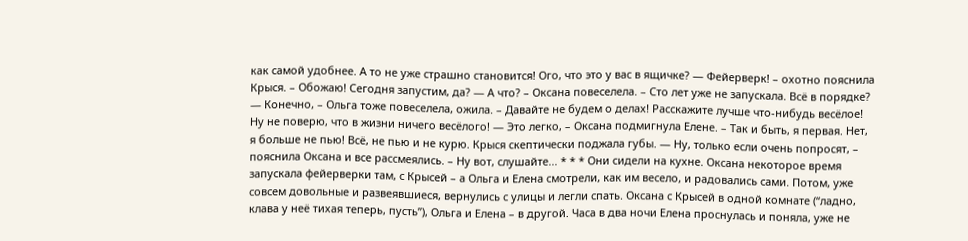как самой удобнее. А то не уже страшно становится! Ого, что это у вас в ящичке? — Фейерверк! – охотно пояснила Крыся. – Обожаю! Сегодня запустим, да? — А что? – Оксана повеселела. – Сто лет уже не запускала. Всё в порядке? — Конечно, – Ольга тоже повеселела, ожила. – Давайте не будем о делах! Расскажите лучше что-нибудь весёлое! Ну не поверю, что в жизни ничего весёлого! — Это легко, – Оксана подмигнула Елене. – Так и быть, я первая. Нет, я больше не пью! Всё, не пью и не курю. Крыся скептически поджала губы. — Ну, только если очень попросят, – пояснила Оксана и все рассмеялись. – Ну вот, слушайте... * * * Они сидели на кухне. Оксана некоторое время запускала фейерверки там, с Крысей – а Ольга и Елена смотрели, как им весело, и радовались сами. Потом, уже совсем довольные и развеявшиеся, вернулись с улицы и легли спать. Оксана с Крысей в одной комнате (“ладно, клава у неё тихая теперь, пусть”), Ольга и Елена – в другой. Часа в два ночи Елена проснулась и поняла, уже не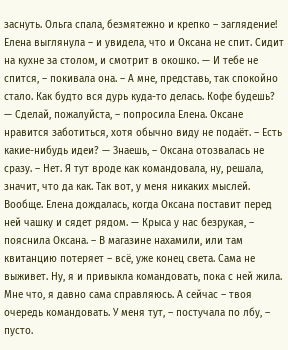заснуть. Ольга спала, безмятежно и крепко – заглядение! Елена выглянула – и увидела, что и Оксана не спит. Сидит на кухне за столом, и смотрит в окошко. — И тебе не спится, – покивала она. – А мне, представь, так спокойно стало. Как будто вся дурь куда-то делась. Кофе будешь? — Сделай, пожалуйста, – попросила Елена. Оксане нравится заботиться, хотя обычно виду не подаёт. – Есть какие-нибудь идеи? — Знаешь, – Оксана отозвалась не сразу. – Нет. Я тут вроде как командовала, ну, решала, значит, что да как. Так вот, у меня никаких мыслей. Вообще. Елена дождалась, когда Оксана поставит перед ней чашку и сядет рядом. — Крыса у нас безрукая, – пояснила Оксана. – В магазине нахамили, или там квитанцию потеряет – всё, уже конец света. Сама не выживет. Ну, я и привыкла командовать, пока с ней жила. Мне что, я давно сама справляюсь. А сейчас – твоя очередь командовать. У меня тут, – постучала по лбу, – пусто.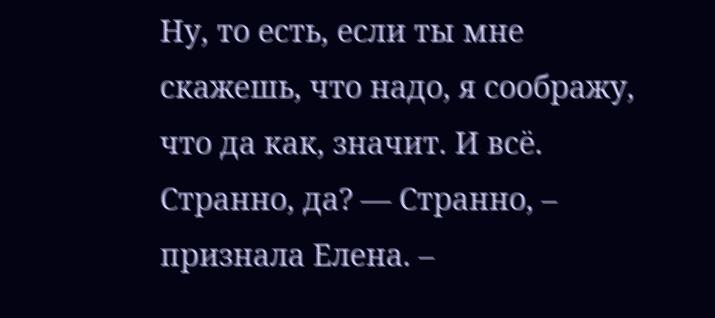Ну, то есть, если ты мне скажешь, что надо, я соображу, что да как, значит. И всё. Странно, да? — Странно, – признала Елена. –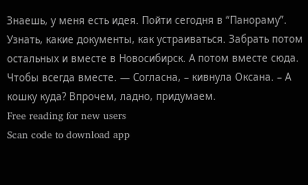Знаешь, у меня есть идея. Пойти сегодня в “Панораму”. Узнать, какие документы, как устраиваться. Забрать потом остальных и вместе в Новосибирск. А потом вместе сюда. Чтобы всегда вместе. — Согласна, – кивнула Оксана. – А кошку куда? Впрочем, ладно, придумаем.
Free reading for new users
Scan code to download app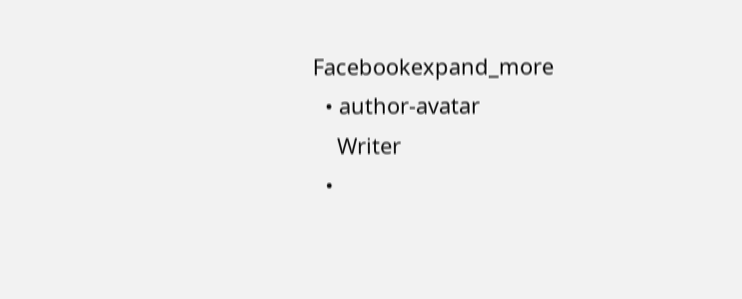Facebookexpand_more
  • author-avatar
    Writer
  •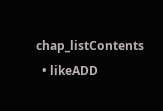chap_listContents
  • likeADD